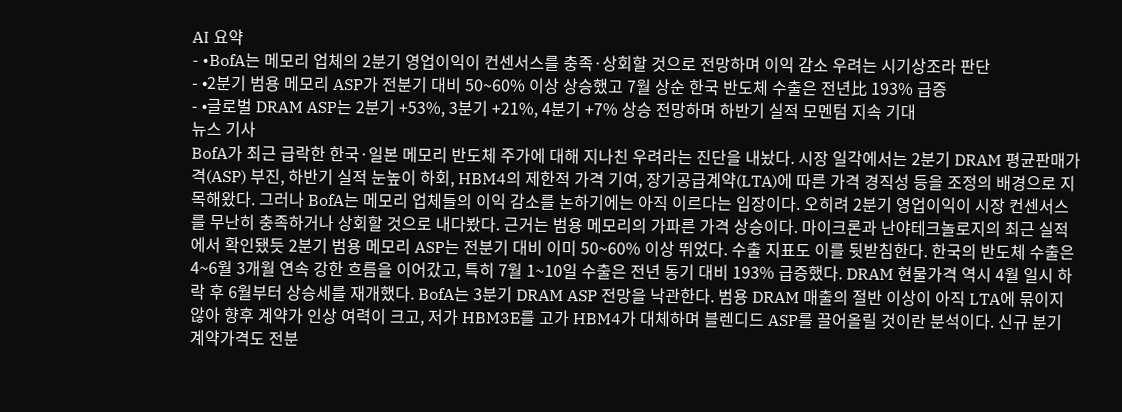AI 요약
- •BofA는 메모리 업체의 2분기 영업이익이 컨센서스를 충족·상회할 것으로 전망하며 이익 감소 우려는 시기상조라 판단
- •2분기 범용 메모리 ASP가 전분기 대비 50~60% 이상 상승했고 7월 상순 한국 반도체 수출은 전년比 193% 급증
- •글로벌 DRAM ASP는 2분기 +53%, 3분기 +21%, 4분기 +7% 상승 전망하며 하반기 실적 모멘텀 지속 기대
뉴스 기사
BofA가 최근 급락한 한국·일본 메모리 반도체 주가에 대해 지나친 우려라는 진단을 내놨다. 시장 일각에서는 2분기 DRAM 평균판매가격(ASP) 부진, 하반기 실적 눈높이 하회, HBM4의 제한적 가격 기여, 장기공급계약(LTA)에 따른 가격 경직성 등을 조정의 배경으로 지목해왔다. 그러나 BofA는 메모리 업체들의 이익 감소를 논하기에는 아직 이르다는 입장이다. 오히려 2분기 영업이익이 시장 컨센서스를 무난히 충족하거나 상회할 것으로 내다봤다. 근거는 범용 메모리의 가파른 가격 상승이다. 마이크론과 난야테크놀로지의 최근 실적에서 확인됐듯 2분기 범용 메모리 ASP는 전분기 대비 이미 50~60% 이상 뛰었다. 수출 지표도 이를 뒷받침한다. 한국의 반도체 수출은 4~6월 3개월 연속 강한 흐름을 이어갔고, 특히 7월 1~10일 수출은 전년 동기 대비 193% 급증했다. DRAM 현물가격 역시 4월 일시 하락 후 6월부터 상승세를 재개했다. BofA는 3분기 DRAM ASP 전망을 낙관한다. 범용 DRAM 매출의 절반 이상이 아직 LTA에 묶이지 않아 향후 계약가 인상 여력이 크고, 저가 HBM3E를 고가 HBM4가 대체하며 블렌디드 ASP를 끌어올릴 것이란 분석이다. 신규 분기 계약가격도 전분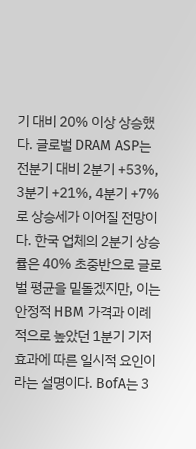기 대비 20% 이상 상승했다. 글로벌 DRAM ASP는 전분기 대비 2분기 +53%, 3분기 +21%, 4분기 +7%로 상승세가 이어질 전망이다. 한국 업체의 2분기 상승률은 40% 초중반으로 글로벌 평균을 밑돌겠지만, 이는 안정적 HBM 가격과 이례적으로 높았던 1분기 기저효과에 따른 일시적 요인이라는 설명이다. BofA는 3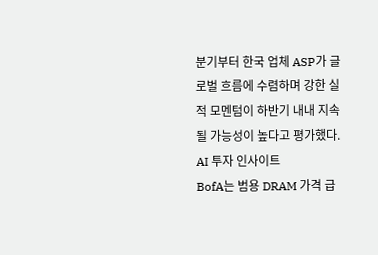분기부터 한국 업체 ASP가 글로벌 흐름에 수렴하며 강한 실적 모멘텀이 하반기 내내 지속될 가능성이 높다고 평가했다.
AI 투자 인사이트
BofA는 범용 DRAM 가격 급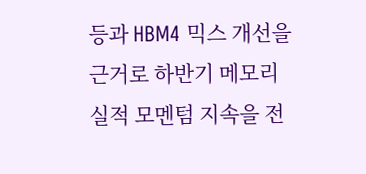등과 HBM4 믹스 개선을 근거로 하반기 메모리 실적 모멘텀 지속을 전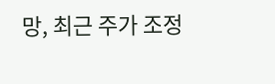망, 최근 주가 조정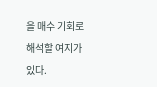을 매수 기회로 해석할 여지가 있다.